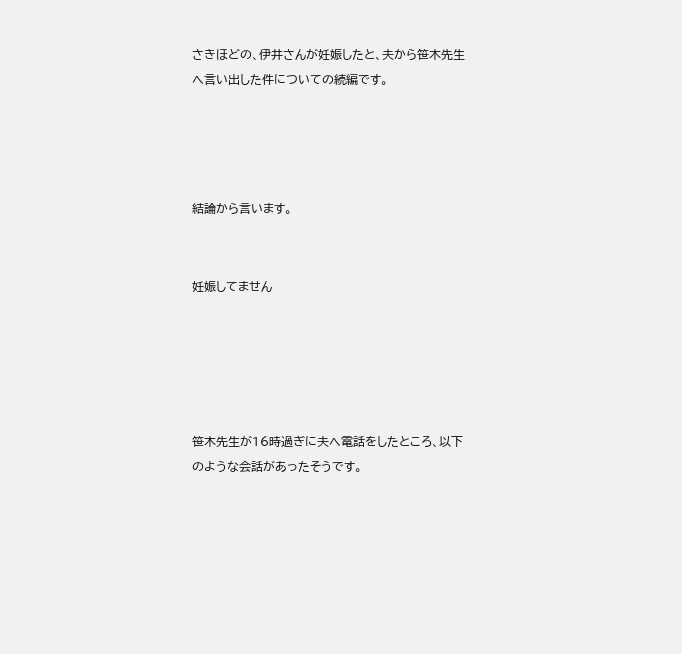さきほどの、伊井さんが妊娠したと、夫から笹木先生へ言い出した件についての続編です。




結論から言います。


妊娠してません





笹木先生が16時過ぎに夫へ電話をしたところ、以下のような会話があったそうです。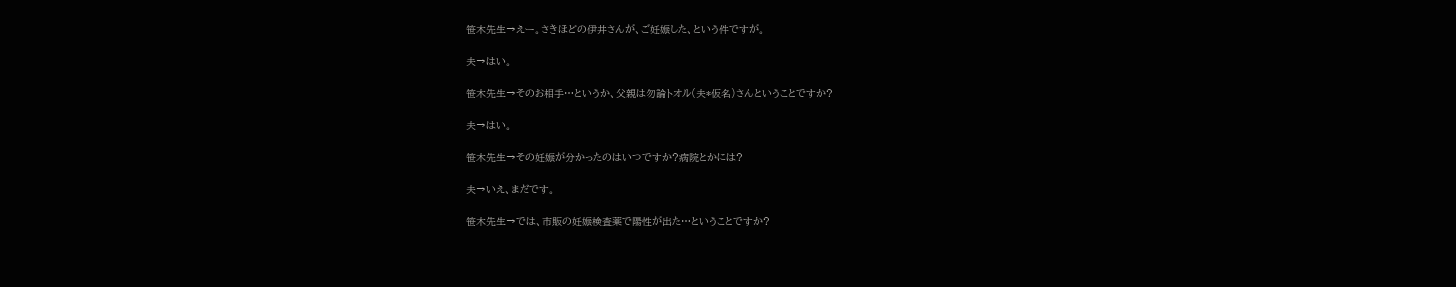笹木先生→えー。さきほどの伊井さんが、ご妊娠した、という件ですが。

夫→はい。

笹木先生→そのお相手…というか、父親は勿論トオル(夫*仮名)さんということですか?

夫→はい。

笹木先生→その妊娠が分かったのはいつですか?病院とかには?

夫→いえ、まだです。

笹木先生→では、市販の妊娠検査薬で陽性が出た…ということですか?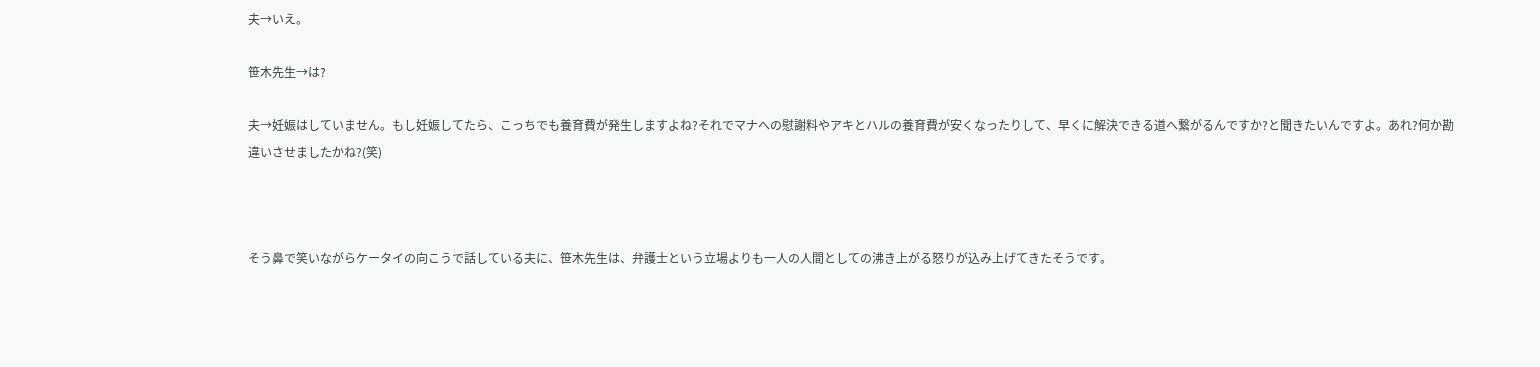夫→いえ。

笹木先生→は?

夫→妊娠はしていません。もし妊娠してたら、こっちでも養育費が発生しますよね?それでマナへの慰謝料やアキとハルの養育費が安くなったりして、早くに解決できる道へ繋がるんですか?と聞きたいんですよ。あれ?何か勘違いさせましたかね?(笑)



そう鼻で笑いながらケータイの向こうで話している夫に、笹木先生は、弁護士という立場よりも一人の人間としての沸き上がる怒りが込み上げてきたそうです。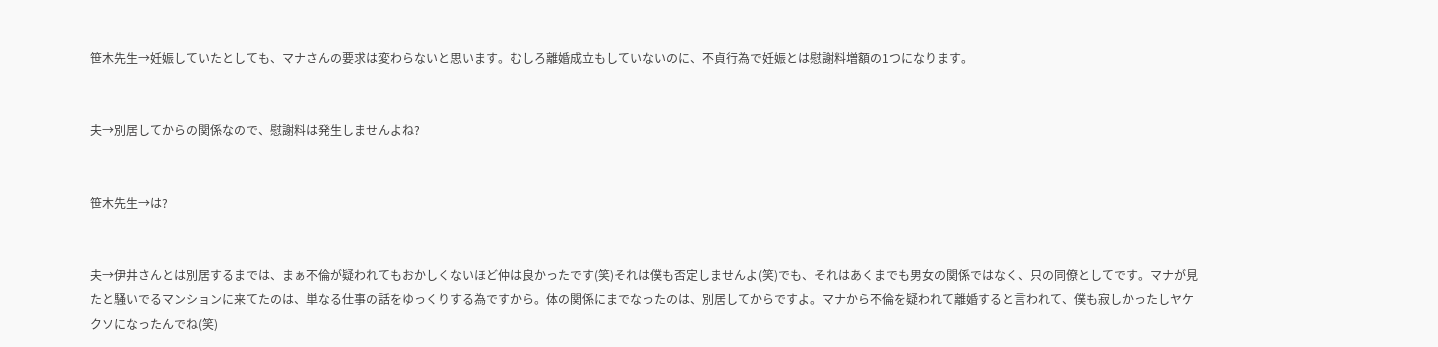笹木先生→妊娠していたとしても、マナさんの要求は変わらないと思います。むしろ離婚成立もしていないのに、不貞行為で妊娠とは慰謝料増額の1つになります。


夫→別居してからの関係なので、慰謝料は発生しませんよね?


笹木先生→は?


夫→伊井さんとは別居するまでは、まぁ不倫が疑われてもおかしくないほど仲は良かったです(笑)それは僕も否定しませんよ(笑)でも、それはあくまでも男女の関係ではなく、只の同僚としてです。マナが見たと騒いでるマンションに来てたのは、単なる仕事の話をゆっくりする為ですから。体の関係にまでなったのは、別居してからですよ。マナから不倫を疑われて離婚すると言われて、僕も寂しかったしヤケクソになったんでね(笑)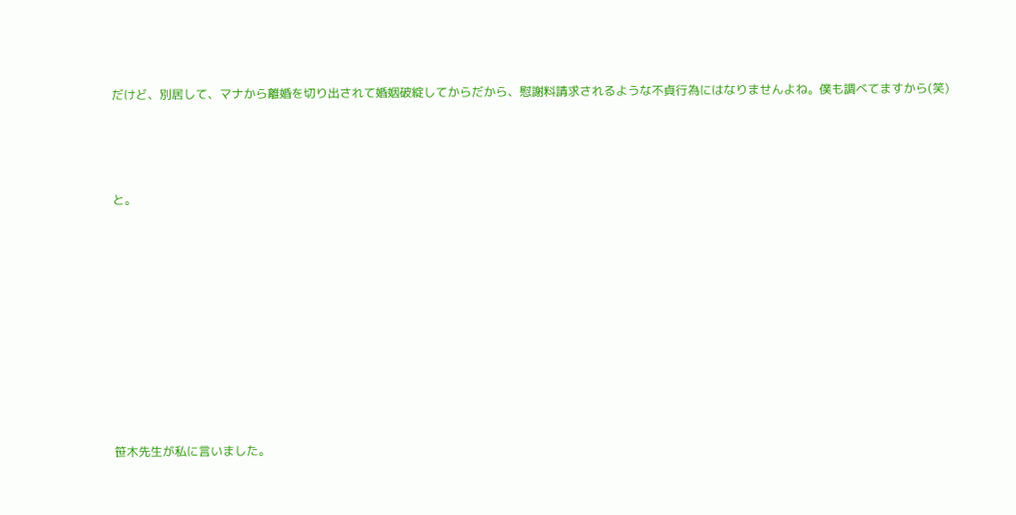だけど、別居して、マナから離婚を切り出されて婚姻破綻してからだから、慰謝料請求されるような不貞行為にはなりませんよね。僕も調べてますから(笑)




と。











笹木先生が私に言いました。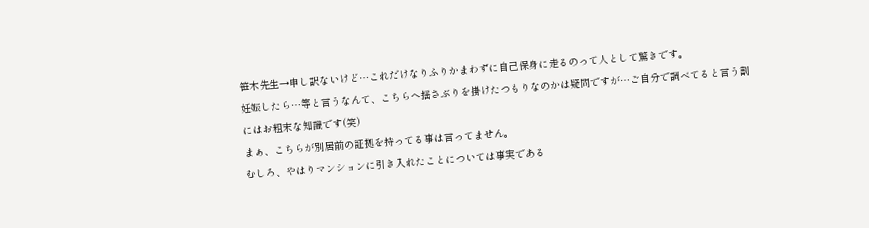笹木先生→申し訳ないけど…これだけなりふりかまわずに自己保身に走るのって人として驚きです。
妊娠したら…等と言うなんて、こちらへ揺さぶりを掛けたつもりなのかは疑問ですが…ご自分で調べてると言う割にはお粗末な知識です(笑)
まぁ、こちらが別居前の証拠を持ってる事は言ってません。
むしろ、やはりマンションに引き入れたことについては事実である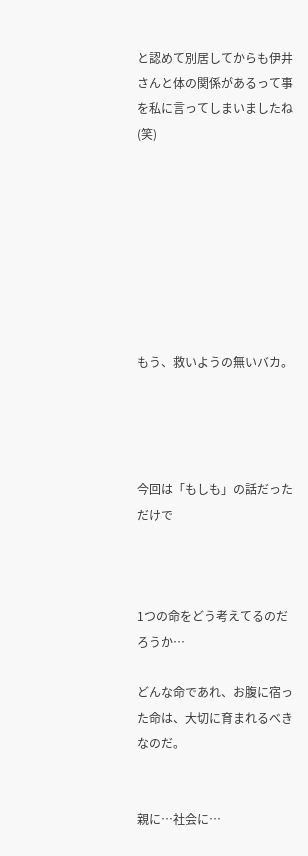と認めて別居してからも伊井さんと体の関係があるって事を私に言ってしまいましたね(笑)








もう、救いようの無いバカ。




今回は「もしも」の話だっただけで



1つの命をどう考えてるのだろうか…

どんな命であれ、お腹に宿った命は、大切に育まれるべきなのだ。


親に…社会に…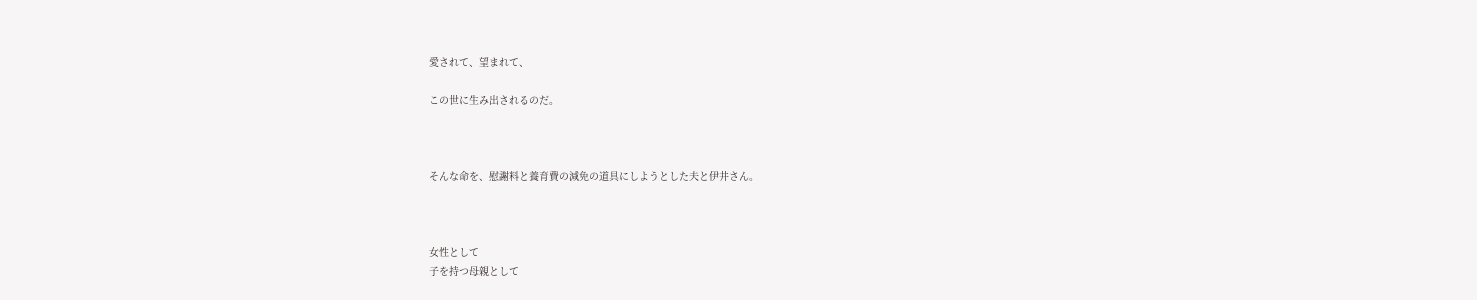愛されて、望まれて、

この世に生み出されるのだ。



そんな命を、慰謝料と養育費の減免の道具にしようとした夫と伊井さん。



女性として
子を持つ母親として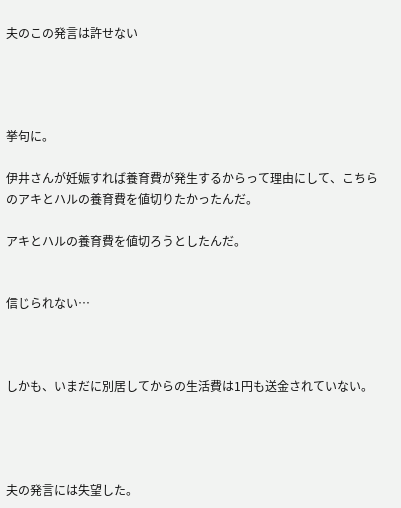夫のこの発言は許せない




挙句に。

伊井さんが妊娠すれば養育費が発生するからって理由にして、こちらのアキとハルの養育費を値切りたかったんだ。

アキとハルの養育費を値切ろうとしたんだ。


信じられない…



しかも、いまだに別居してからの生活費は1円も送金されていない。




夫の発言には失望した。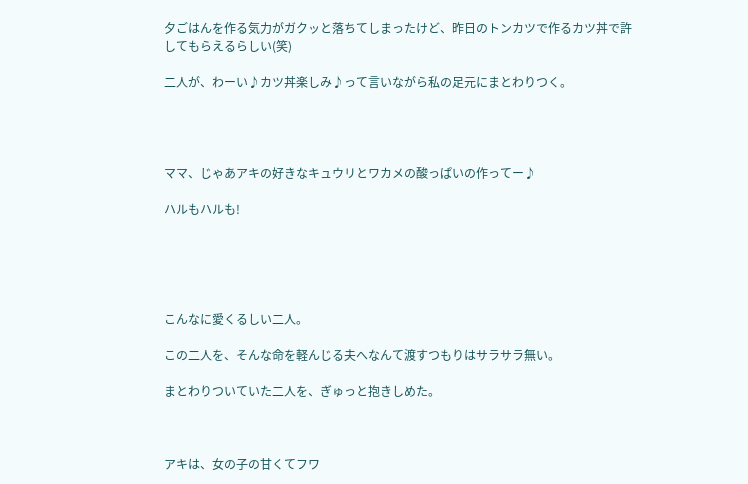夕ごはんを作る気力がガクッと落ちてしまったけど、昨日のトンカツで作るカツ丼で許してもらえるらしい(笑)

二人が、わーい♪カツ丼楽しみ♪って言いながら私の足元にまとわりつく。




ママ、じゃあアキの好きなキュウリとワカメの酸っぱいの作ってー♪

ハルもハルも!





こんなに愛くるしい二人。

この二人を、そんな命を軽んじる夫へなんて渡すつもりはサラサラ無い。

まとわりついていた二人を、ぎゅっと抱きしめた。



アキは、女の子の甘くてフワ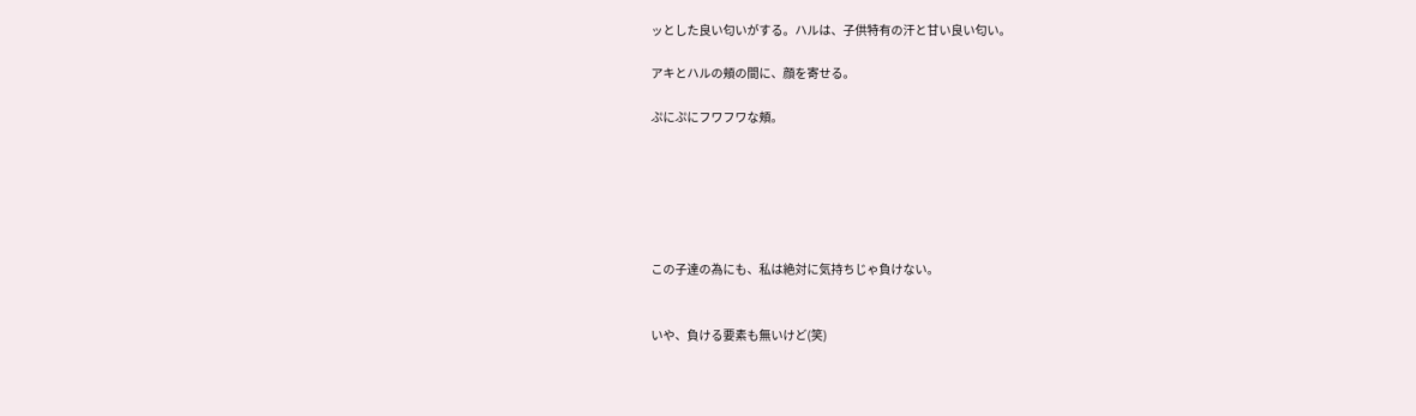ッとした良い匂いがする。ハルは、子供特有の汗と甘い良い匂い。

アキとハルの頬の間に、顔を寄せる。

ぷにぷにフワフワな頬。






この子達の為にも、私は絶対に気持ちじゃ負けない。


いや、負ける要素も無いけど(笑)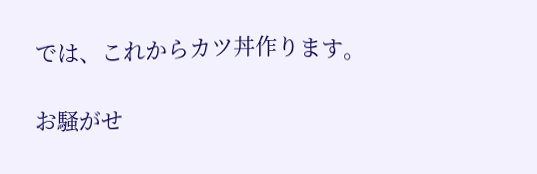では、これからカツ丼作ります。

お騒がせ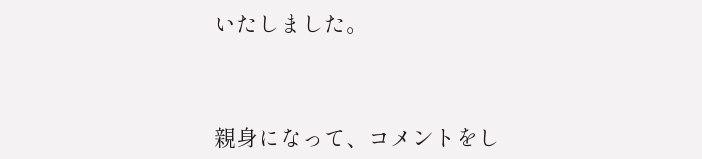いたしました。



親身になって、コメントをし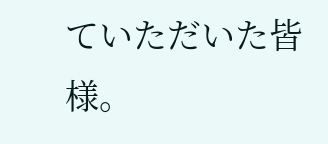ていただいた皆様。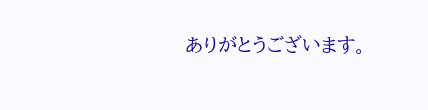ありがとうございます。